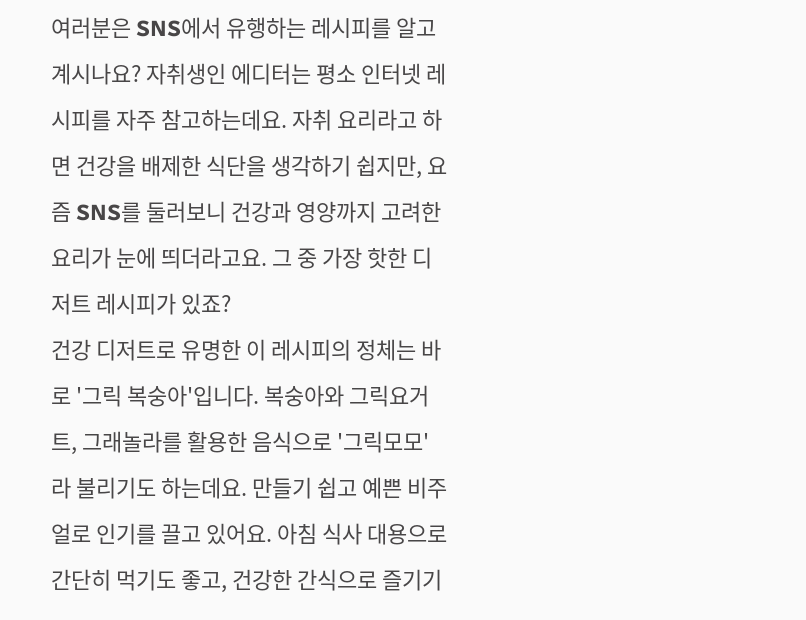여러분은 SNS에서 유행하는 레시피를 알고 계시나요? 자취생인 에디터는 평소 인터넷 레시피를 자주 참고하는데요. 자취 요리라고 하면 건강을 배제한 식단을 생각하기 쉽지만, 요즘 SNS를 둘러보니 건강과 영양까지 고려한 요리가 눈에 띄더라고요. 그 중 가장 핫한 디저트 레시피가 있죠?
건강 디저트로 유명한 이 레시피의 정체는 바로 '그릭 복숭아'입니다. 복숭아와 그릭요거트, 그래놀라를 활용한 음식으로 '그릭모모'라 불리기도 하는데요. 만들기 쉽고 예쁜 비주얼로 인기를 끌고 있어요. 아침 식사 대용으로 간단히 먹기도 좋고, 건강한 간식으로 즐기기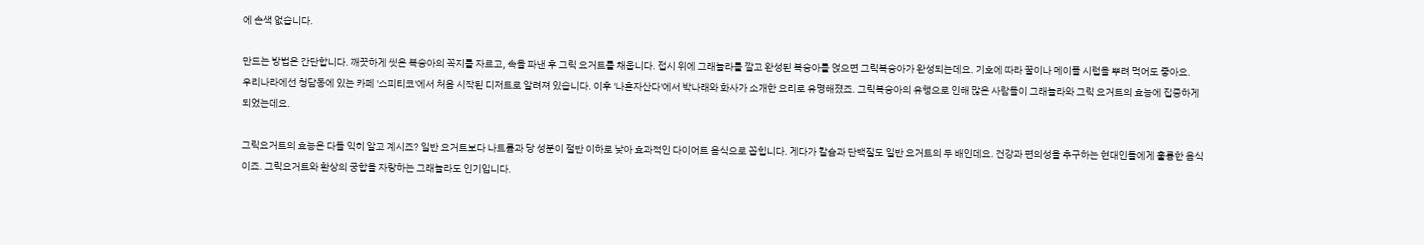에 손색 없습니다.

만드는 방법은 간단합니다. 깨끗하게 씻은 복숭아의 꼭지를 자르고, 속을 파낸 후 그릭 요거트를 채웁니다. 접시 위에 그래놀라를 깔고 완성된 복숭아를 얹으면 그릭복숭아가 완성되는데요. 기호에 따라 꿀이나 메이플 시럽을 뿌려 먹어도 좋아요.
우리나라에선 청담동에 있는 카페 '스피티코'에서 처음 시작된 디저트로 알려져 있습니다. 이후 '나혼자산다'에서 박나래와 화사가 소개한 요리로 유명해졌죠. 그릭복숭아의 유행으로 인해 많은 사람들이 그래놀라와 그릭 요거트의 효능에 집중하게 되었는데요.

그릭요거트의 효능은 다들 익히 알고 계시죠? 일반 요거트보다 나트륨과 당 성분이 절반 이하로 낮아 효과적인 다이어트 음식으로 꼽힙니다. 게다가 칼슘과 단백질도 일반 요거트의 두 배인데요. 건강과 편의성을 추구하는 현대인들에게 훌륭한 음식이죠. 그릭요거트와 환상의 궁합을 자랑하는 그래놀라도 인기입니다.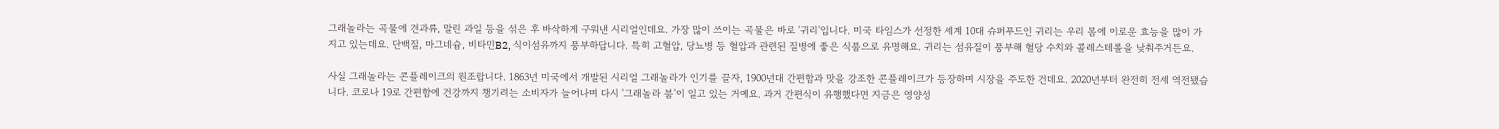그래놀라는 곡물에 견과류, 말린 과일 등을 섞은 후 바삭하게 구워낸 시리얼인데요. 가장 많이 쓰이는 곡물은 바로 '귀리'입니다. 미국 타임스가 선정한 세계 10대 슈퍼푸드인 귀리는 우리 몸에 이로운 효능을 많이 가지고 있는데요. 단백질, 마그네슘, 비타민B2, 식이섬유까지 풍부하답니다. 특히 고혈압, 당뇨병 등 혈압과 관련된 질병에 좋은 식품으로 유명해요. 귀리는 섬유질이 풍부해 혈당 수치와 콜레스테롤을 낮춰주거든요.

사실 그래놀라는 콘플레이크의 원조랍니다. 1863년 미국에서 개발된 시리얼 그래놀라가 인기를 끌자, 1900년대 간편함과 맛을 강조한 콘플레이크가 등장하며 시장을 주도한 건데요. 2020년부터 완전히 전세 역전됐습니다. 코로나 19로 간편함에 건강까지 챙기려는 소비자가 늘어나며 다시 '그래놀라 붐'이 일고 있는 거예요. 과거 간편식이 유행했다면 지금은 영양성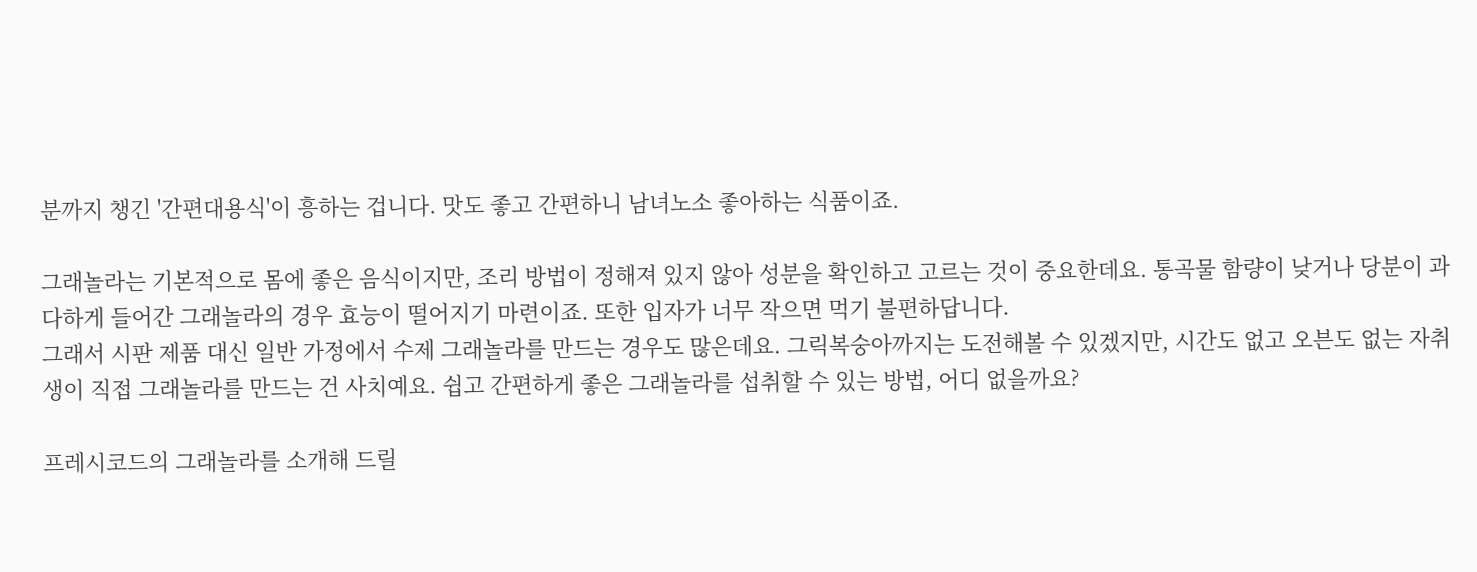분까지 챙긴 '간편대용식'이 흥하는 겁니다. 맛도 좋고 간편하니 남녀노소 좋아하는 식품이죠.

그래놀라는 기본적으로 몸에 좋은 음식이지만, 조리 방법이 정해져 있지 않아 성분을 확인하고 고르는 것이 중요한데요. 통곡물 함량이 낮거나 당분이 과다하게 들어간 그래놀라의 경우 효능이 떨어지기 마련이죠. 또한 입자가 너무 작으면 먹기 불편하답니다.
그래서 시판 제품 대신 일반 가정에서 수제 그래놀라를 만드는 경우도 많은데요. 그릭복숭아까지는 도전해볼 수 있겠지만, 시간도 없고 오븐도 없는 자취생이 직접 그래놀라를 만드는 건 사치예요. 쉽고 간편하게 좋은 그래놀라를 섭취할 수 있는 방법, 어디 없을까요?

프레시코드의 그래놀라를 소개해 드릴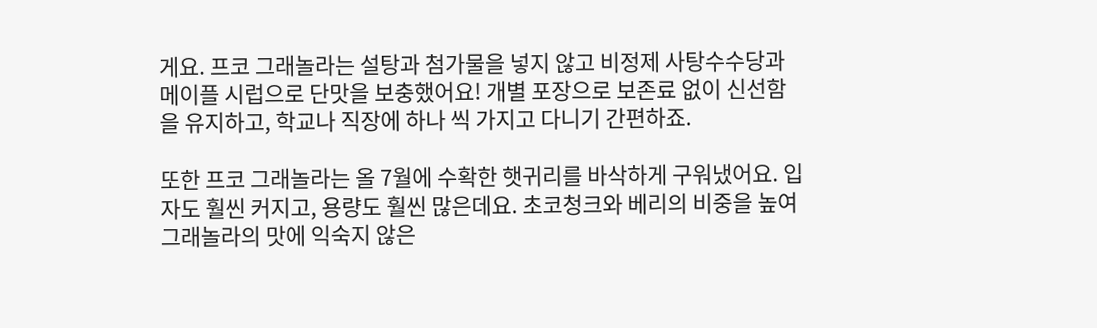게요. 프코 그래놀라는 설탕과 첨가물을 넣지 않고 비정제 사탕수수당과 메이플 시럽으로 단맛을 보충했어요! 개별 포장으로 보존료 없이 신선함을 유지하고, 학교나 직장에 하나 씩 가지고 다니기 간편하죠.

또한 프코 그래놀라는 올 7월에 수확한 햇귀리를 바삭하게 구워냈어요. 입자도 훨씬 커지고, 용량도 훨씬 많은데요. 초코청크와 베리의 비중을 높여 그래놀라의 맛에 익숙지 않은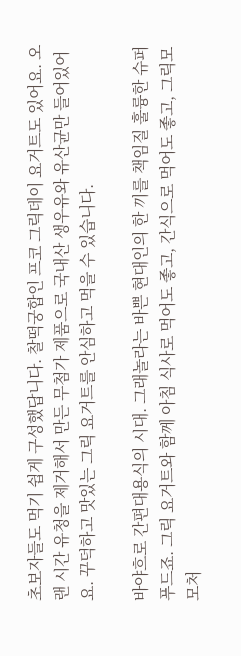초보자들도 먹기 쉽게 구성했답니다. 찰떡궁합인 프코 그릭데이 요거트도 있어요. 오랜 시간 유청을 제거해서 만든 무첨가 제품으로 국내산 생우유와 유산균만 들어있어요. 꾸덕하고 맛있는 그릭 요거트를 안심하고 먹을 수 있습니다.

바야흐로 간편대용식의 시대. 그래놀라는 바쁜 현대인의 한 끼를 책임질 훌륭한 슈퍼푸드죠. 그릭 요거트와 함께 아침 식사로 먹어도 좋고, 간식으로 먹어도 좋고, 그릭모모처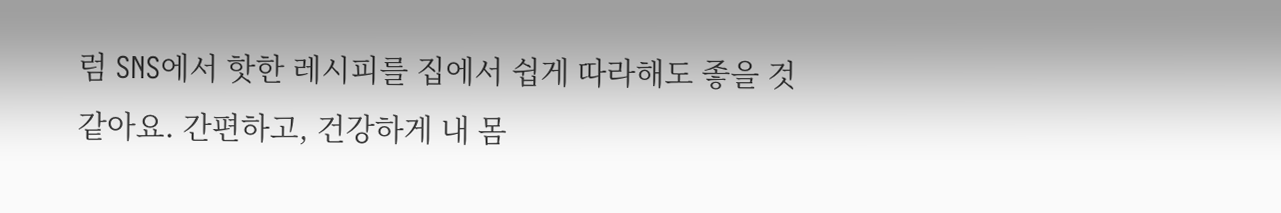럼 SNS에서 핫한 레시피를 집에서 쉽게 따라해도 좋을 것 같아요. 간편하고, 건강하게 내 몸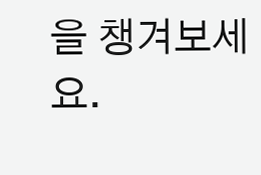을 챙겨보세요.